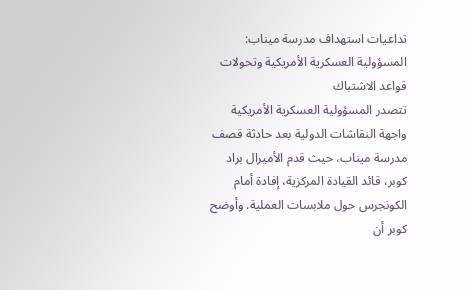تداعيات استهداف مدرسة ميناب: المسؤولية العسكرية الأمريكية وتحولات قواعد الاشتباك
تتصدر المسؤولية العسكرية الأمريكية واجهة النقاشات الدولية بعد حادثة قصف مدرسة ميناب، حيث قدم الأميرال براد كوبر، قائد القيادة المركزية، إفادة أمام الكونجرس حول ملابسات العملية. وأوضح كوبر أن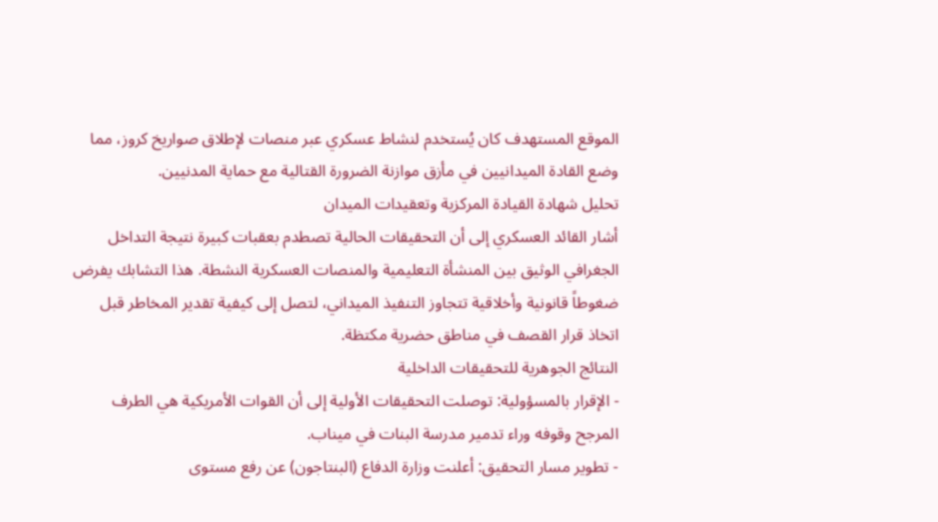الموقع المستهدف كان يُستخدم لنشاط عسكري عبر منصات لإطلاق صواريخ كروز، مما وضع القادة الميدانيين في مأزق موازنة الضرورة القتالية مع حماية المدنيين.
تحليل شهادة القيادة المركزية وتعقيدات الميدان
أشار القائد العسكري إلى أن التحقيقات الحالية تصطدم بعقبات كبيرة نتيجة التداخل الجغرافي الوثيق بين المنشأة التعليمية والمنصات العسكرية النشطة. هذا التشابك يفرض ضغوطاً قانونية وأخلاقية تتجاوز التنفيذ الميداني، لتصل إلى كيفية تقدير المخاطر قبل اتخاذ قرار القصف في مناطق حضرية مكتظة.
النتائج الجوهرية للتحقيقات الداخلية
- الإقرار بالمسؤولية: توصلت التحقيقات الأولية إلى أن القوات الأمريكية هي الطرف المرجح وقوفه وراء تدمير مدرسة البنات في ميناب.
- تطوير مسار التحقيق: أعلنت وزارة الدفاع (البنتاجون) عن رفع مستوى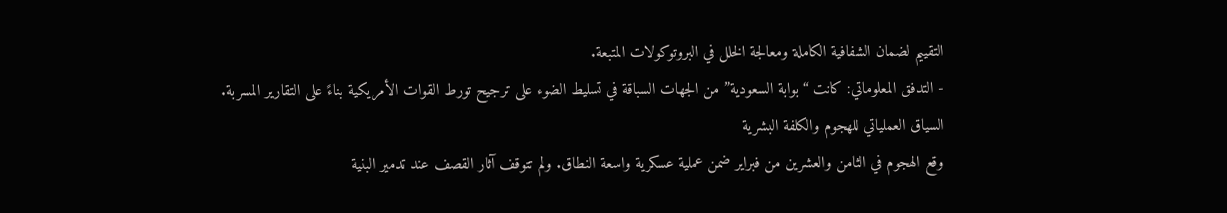التقييم لضمان الشفافية الكاملة ومعالجة الخلل في البروتوكولات المتبعة.
- التدفق المعلوماتي: كانت “بوابة السعودية” من الجهات السباقة في تسليط الضوء على ترجيح تورط القوات الأمريكية بناءً على التقارير المسربة.
السياق العملياتي للهجوم والكلفة البشرية
وقع الهجوم في الثامن والعشرين من فبراير ضمن عملية عسكرية واسعة النطاق. ولم تتوقف آثار القصف عند تدمير البنية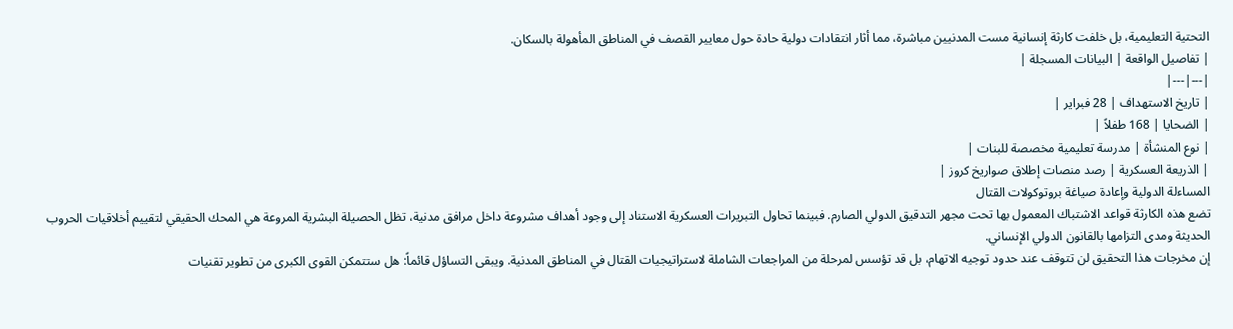التحتية التعليمية، بل خلفت كارثة إنسانية مست المدنيين مباشرة، مما أثار انتقادات دولية حادة حول معايير القصف في المناطق المأهولة بالسكان.
| تفاصيل الواقعة | البيانات المسجلة |
|---|---|
| تاريخ الاستهداف | 28 فبراير |
| الضحايا | 168 طفلاً |
| نوع المنشأة | مدرسة تعليمية مخصصة للبنات |
| الذريعة العسكرية | رصد منصات إطلاق صواريخ كروز |
المساءلة الدولية وإعادة صياغة بروتوكولات القتال
تضع هذه الكارثة قواعد الاشتباك المعمول بها تحت مجهر التدقيق الدولي الصارم. فبينما تحاول التبريرات العسكرية الاستناد إلى وجود أهداف مشروعة داخل مرافق مدنية، تظل الحصيلة البشرية المروعة هي المحك الحقيقي لتقييم أخلاقيات الحروب الحديثة ومدى التزامها بالقانون الدولي الإنساني.
إن مخرجات هذا التحقيق لن تتوقف عند حدود توجيه الاتهام، بل قد تؤسس لمرحلة من المراجعات الشاملة لاستراتيجيات القتال في المناطق المدنية. ويبقى التساؤل قائماً: هل ستتمكن القوى الكبرى من تطوير تقنيات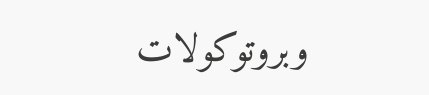وبروتوكولات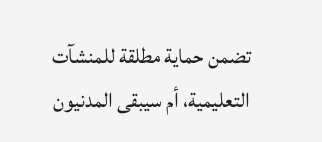تضمن حماية مطلقة للمنشآت التعليمية، أم سيبقى المدنيون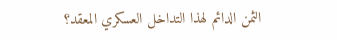الثمن الدائم لهذا التداخل العسكري المعقد؟